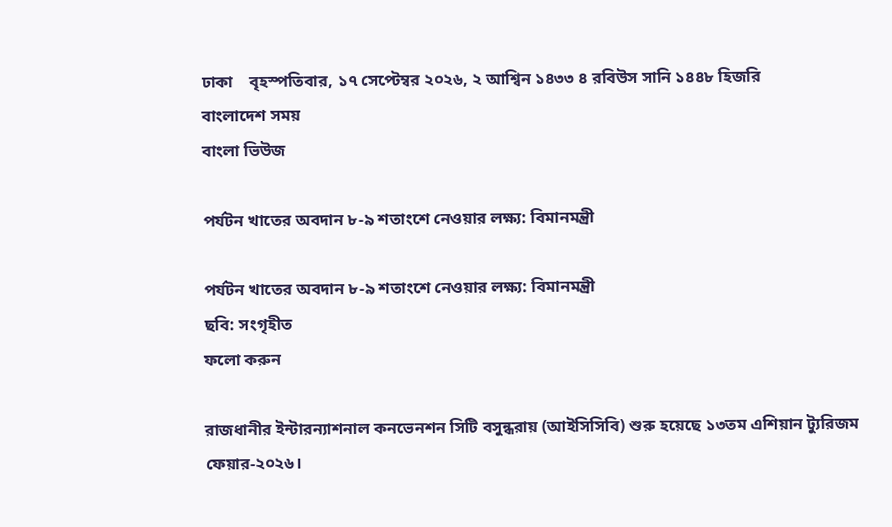ঢাকা    বৃহস্পতিবার, ১৭ সেপ্টেম্বর ২০২৬, ২ আশ্বিন ১৪৩৩ ৪ রবিউস সানি ১৪৪৮ হিজরি
বাংলাদেশ সময়
বাংলা ভিউজ

পর্যটন খাতের অবদান ৮-৯ শতাংশে নেওয়ার লক্ষ্য: বিমানমন্ত্রী

পর্যটন খাতের অবদান ৮-৯ শতাংশে নেওয়ার লক্ষ্য: বিমানমন্ত্রী
ছবি: সংগৃহীত
ফলো করুন

রাজধানীর ইন্টারন্যাশনাল কনভেনশন সিটি বসুন্ধরায় (আইসিসিবি) শুরু হয়েছে ১৩তম এশিয়ান ট্যুরিজম ফেয়ার-২০২৬।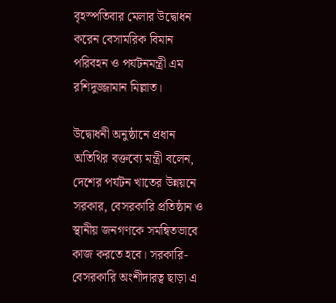বৃহস্পতিবার মেলার উদ্বোধন করেন বেসামরিক বিমান পরিবহন ও পর্যটনমন্ত্রী এম রশিদুজ্জামান মিল্লাত।

উদ্বোধনী অনুষ্ঠানে প্রধান অতিথির বক্তব্যে মন্ত্রী বলেন, দেশের পর্যটন খাতের উন্নয়নে সরকার, বেসরকারি প্রতিষ্ঠান ও স্থানীয় জনগণকে সমন্বিতভাবে কাজ করতে হবে। সরকারি-বেসরকারি অংশীদারত্ব ছাড়া এ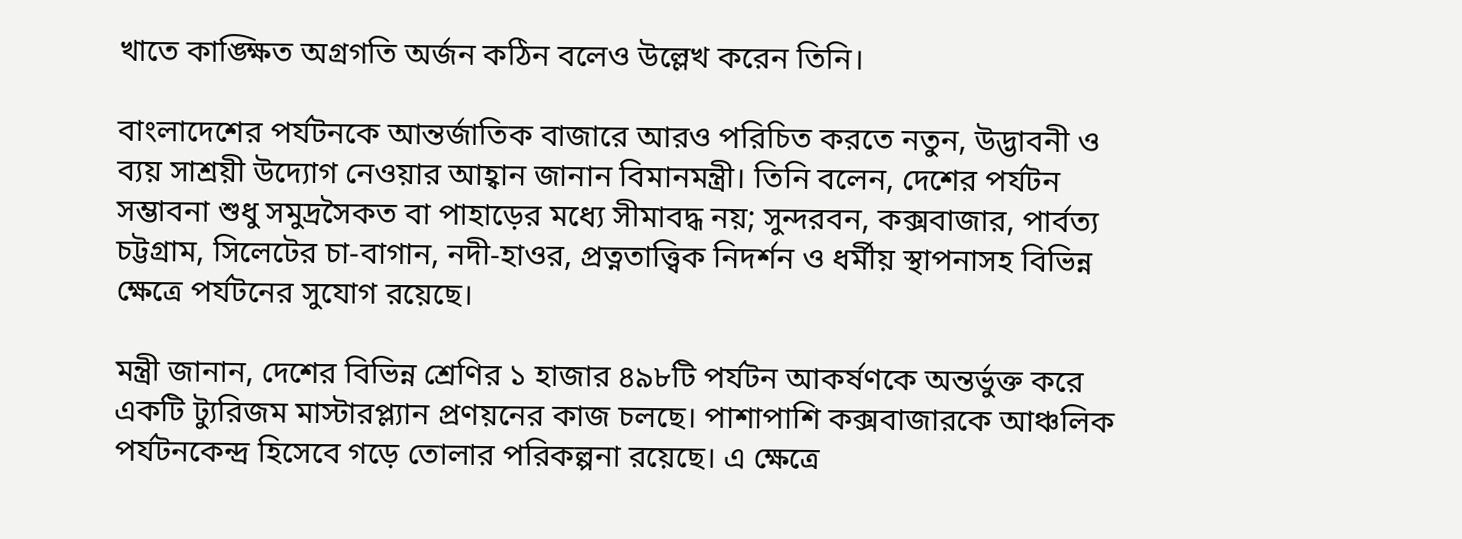খাতে কাঙ্ক্ষিত অগ্রগতি অর্জন কঠিন বলেও উল্লেখ করেন তিনি।

বাংলাদেশের পর্যটনকে আন্তর্জাতিক বাজারে আরও পরিচিত করতে নতুন, উদ্ভাবনী ও ব্যয় সাশ্রয়ী উদ্যোগ নেওয়ার আহ্বান জানান বিমানমন্ত্রী। তিনি বলেন, দেশের পর্যটন সম্ভাবনা শুধু সমুদ্রসৈকত বা পাহাড়ের মধ্যে সীমাবদ্ধ নয়; সুন্দরবন, কক্সবাজার, পার্বত্য চট্টগ্রাম, সিলেটের চা-বাগান, নদী-হাওর, প্রত্নতাত্ত্বিক নিদর্শন ও ধর্মীয় স্থাপনাসহ বিভিন্ন ক্ষেত্রে পর্যটনের সুযোগ রয়েছে।

মন্ত্রী জানান, দেশের বিভিন্ন শ্রেণির ১ হাজার ৪৯৮টি পর্যটন আকর্ষণকে অন্তর্ভুক্ত করে একটি ট্যুরিজম মাস্টারপ্ল্যান প্রণয়নের কাজ চলছে। পাশাপাশি কক্সবাজারকে আঞ্চলিক পর্যটনকেন্দ্র হিসেবে গড়ে তোলার পরিকল্পনা রয়েছে। এ ক্ষেত্রে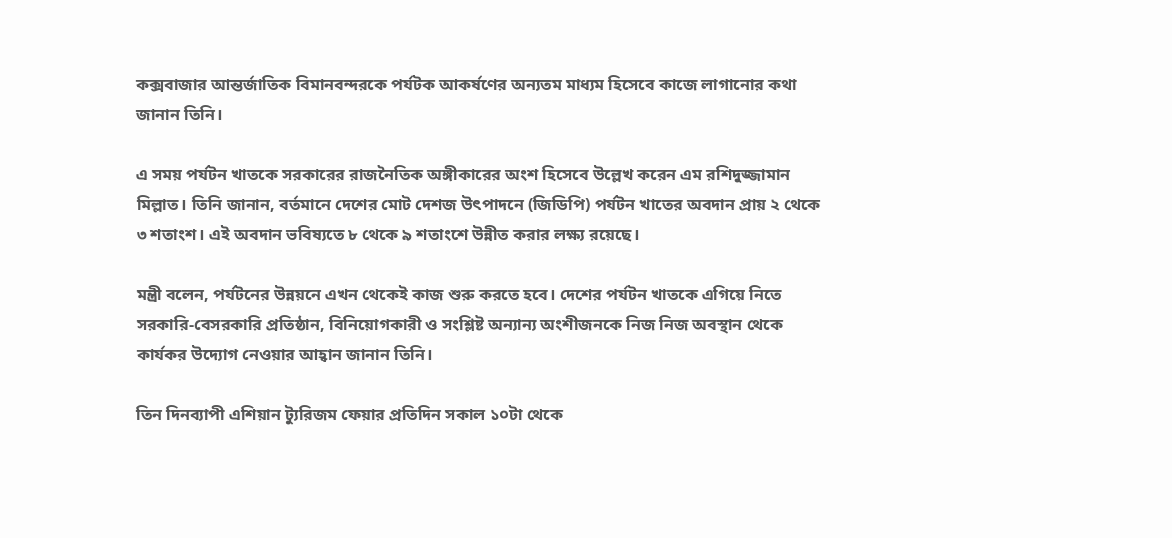কক্সবাজার আন্তর্জাতিক বিমানবন্দরকে পর্যটক আকর্ষণের অন্যতম মাধ্যম হিসেবে কাজে লাগানোর কথা জানান তিনি।

এ সময় পর্যটন খাতকে সরকারের রাজনৈতিক অঙ্গীকারের অংশ হিসেবে উল্লেখ করেন এম রশিদুজ্জামান মিল্লাত। তিনি জানান, বর্তমানে দেশের মোট দেশজ উৎপাদনে (জিডিপি) পর্যটন খাতের অবদান প্রায় ২ থেকে ৩ শতাংশ। এই অবদান ভবিষ্যতে ৮ থেকে ৯ শতাংশে উন্নীত করার লক্ষ্য রয়েছে।

মন্ত্রী বলেন, পর্যটনের উন্নয়নে এখন থেকেই কাজ শুরু করতে হবে। দেশের পর্যটন খাতকে এগিয়ে নিতে সরকারি-বেসরকারি প্রতিষ্ঠান, বিনিয়োগকারী ও সংশ্লিষ্ট অন্যান্য অংশীজনকে নিজ নিজ অবস্থান থেকে কার্যকর উদ্যোগ নেওয়ার আহ্বান জানান তিনি।

তিন দিনব্যাপী এশিয়ান ট্যুরিজম ফেয়ার প্রতিদিন সকাল ১০টা থেকে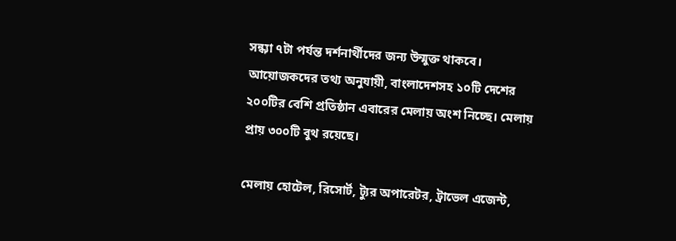সন্ধ্যা ৭টা পর্যন্ত দর্শনার্থীদের জন্য উন্মুক্ত থাকবে। আয়োজকদের তথ্য অনুযায়ী, বাংলাদেশসহ ১০টি দেশের ২০০টির বেশি প্রতিষ্ঠান এবারের মেলায় অংশ নিচ্ছে। মেলায় প্রায় ৩০০টি বুথ রয়েছে।

মেলায় হোটেল, রিসোর্ট, ট্যুর অপারেটর, ট্রাভেল এজেন্ট,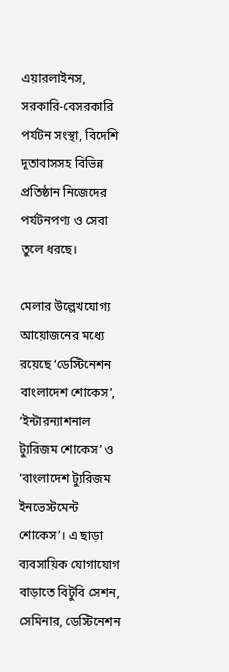এয়ারলাইনস, সরকারি-বেসরকারি পর্যটন সংস্থা, বিদেশি দূতাবাসসহ বিভিন্ন প্রতিষ্ঠান নিজেদের পর্যটনপণ্য ও সেবা তুলে ধরছে।

মেলার উল্লেখযোগ্য আয়োজনের মধ্যে রয়েছে ‘ডেস্টিনেশন বাংলাদেশ শোকেস’, ‘ইন্টারন্যাশনাল ট্যুরিজম শোকেস’ ও ‘বাংলাদেশ ট্যুরিজম ইনভেস্টমেন্ট শোকেস’। এ ছাড়া ব্যবসায়িক যোগাযোগ বাড়াতে বিটুবি সেশন, সেমিনার, ডেস্টিনেশন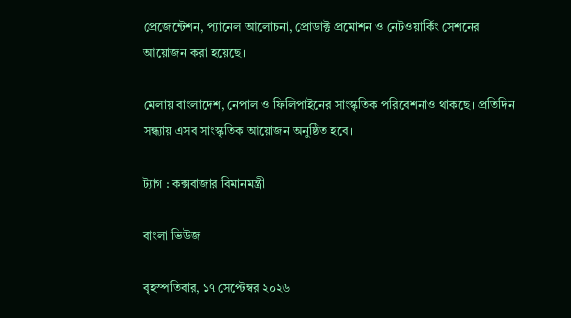প্রেজেন্টেশন, প্যানেল আলোচনা, প্রোডাক্ট প্রমোশন ও নেটওয়ার্কিং সেশনের আয়োজন করা হয়েছে।

মেলায় বাংলাদেশ, নেপাল ও ফিলিপাইনের সাংস্কৃতিক পরিবেশনাও থাকছে। প্রতিদিন সন্ধ্যায় এসব সাংস্কৃতিক আয়োজন অনুষ্ঠিত হবে।

ট্যাগ : কক্সবাজার বিমানমন্ত্রী

বাংলা ভিউজ

বৃহস্পতিবার, ১৭ সেপ্টেম্বর ২০২৬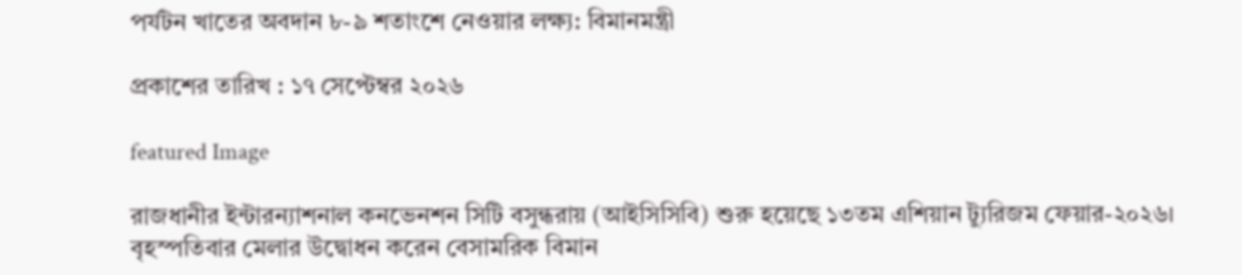পর্যটন খাতের অবদান ৮-৯ শতাংশে নেওয়ার লক্ষ্য: বিমানমন্ত্রী

প্রকাশের তারিখ : ১৭ সেপ্টেম্বর ২০২৬

featured Image

রাজধানীর ইন্টারন্যাশনাল কনভেনশন সিটি বসুন্ধরায় (আইসিসিবি) শুরু হয়েছে ১৩তম এশিয়ান ট্যুরিজম ফেয়ার-২০২৬। বৃহস্পতিবার মেলার উদ্বোধন করেন বেসামরিক বিমান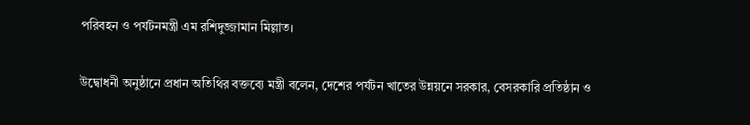পরিবহন ও পর্যটনমন্ত্রী এম রশিদুজ্জামান মিল্লাত।

উদ্বোধনী অনুষ্ঠানে প্রধান অতিথির বক্তব্যে মন্ত্রী বলেন, দেশের পর্যটন খাতের উন্নয়নে সরকার, বেসরকারি প্রতিষ্ঠান ও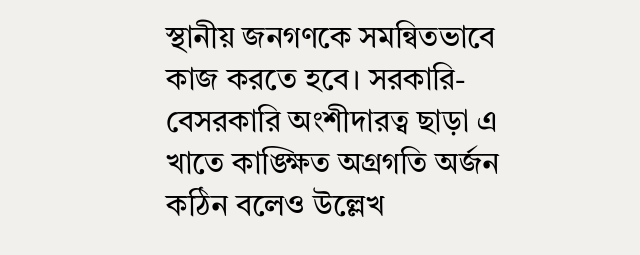স্থানীয় জনগণকে সমন্বিতভাবে কাজ করতে হবে। সরকারি-বেসরকারি অংশীদারত্ব ছাড়া এ খাতে কাঙ্ক্ষিত অগ্রগতি অর্জন কঠিন বলেও উল্লেখ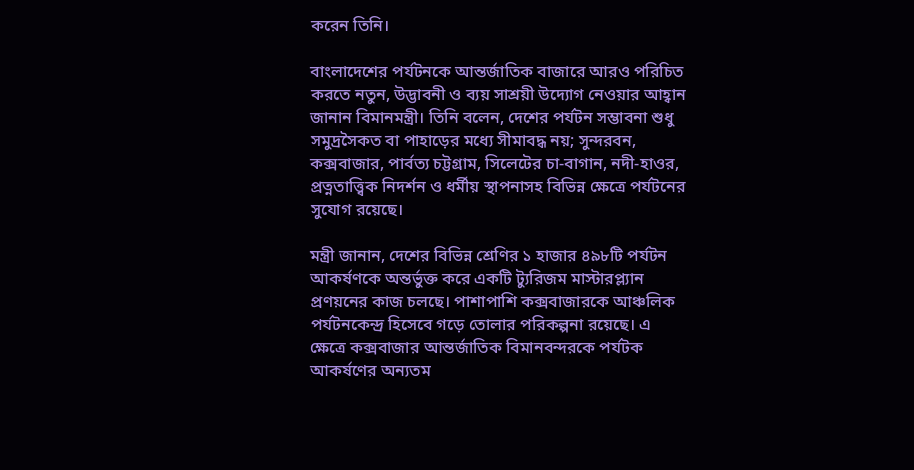করেন তিনি।

বাংলাদেশের পর্যটনকে আন্তর্জাতিক বাজারে আরও পরিচিত করতে নতুন, উদ্ভাবনী ও ব্যয় সাশ্রয়ী উদ্যোগ নেওয়ার আহ্বান জানান বিমানমন্ত্রী। তিনি বলেন, দেশের পর্যটন সম্ভাবনা শুধু সমুদ্রসৈকত বা পাহাড়ের মধ্যে সীমাবদ্ধ নয়; সুন্দরবন, কক্সবাজার, পার্বত্য চট্টগ্রাম, সিলেটের চা-বাগান, নদী-হাওর, প্রত্নতাত্ত্বিক নিদর্শন ও ধর্মীয় স্থাপনাসহ বিভিন্ন ক্ষেত্রে পর্যটনের সুযোগ রয়েছে।

মন্ত্রী জানান, দেশের বিভিন্ন শ্রেণির ১ হাজার ৪৯৮টি পর্যটন আকর্ষণকে অন্তর্ভুক্ত করে একটি ট্যুরিজম মাস্টারপ্ল্যান প্রণয়নের কাজ চলছে। পাশাপাশি কক্সবাজারকে আঞ্চলিক পর্যটনকেন্দ্র হিসেবে গড়ে তোলার পরিকল্পনা রয়েছে। এ ক্ষেত্রে কক্সবাজার আন্তর্জাতিক বিমানবন্দরকে পর্যটক আকর্ষণের অন্যতম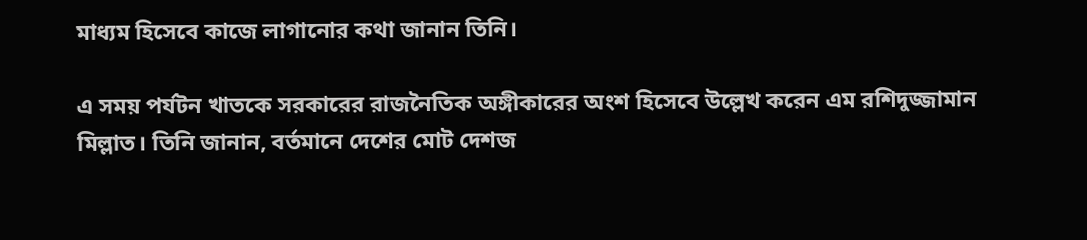মাধ্যম হিসেবে কাজে লাগানোর কথা জানান তিনি।

এ সময় পর্যটন খাতকে সরকারের রাজনৈতিক অঙ্গীকারের অংশ হিসেবে উল্লেখ করেন এম রশিদুজ্জামান মিল্লাত। তিনি জানান, বর্তমানে দেশের মোট দেশজ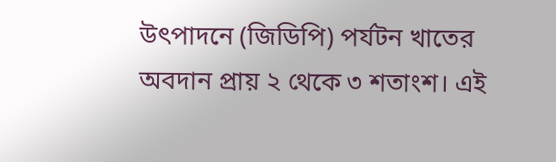উৎপাদনে (জিডিপি) পর্যটন খাতের অবদান প্রায় ২ থেকে ৩ শতাংশ। এই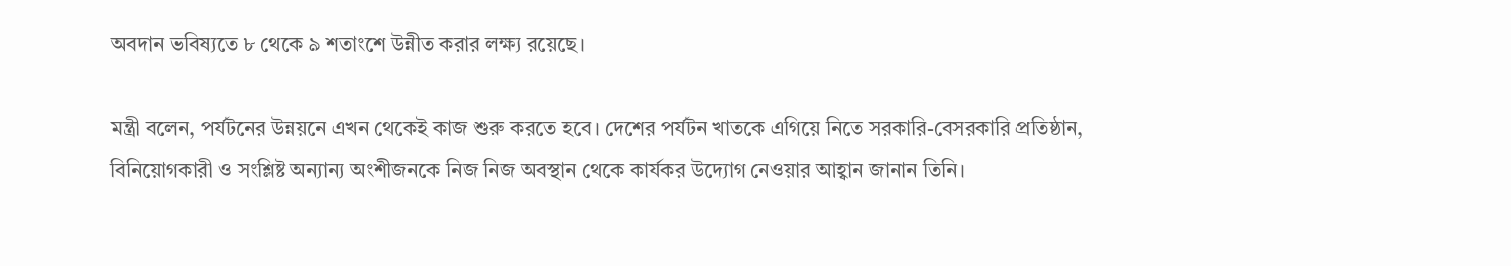অবদান ভবিষ্যতে ৮ থেকে ৯ শতাংশে উন্নীত করার লক্ষ্য রয়েছে।

মন্ত্রী বলেন, পর্যটনের উন্নয়নে এখন থেকেই কাজ শুরু করতে হবে। দেশের পর্যটন খাতকে এগিয়ে নিতে সরকারি-বেসরকারি প্রতিষ্ঠান, বিনিয়োগকারী ও সংশ্লিষ্ট অন্যান্য অংশীজনকে নিজ নিজ অবস্থান থেকে কার্যকর উদ্যোগ নেওয়ার আহ্বান জানান তিনি।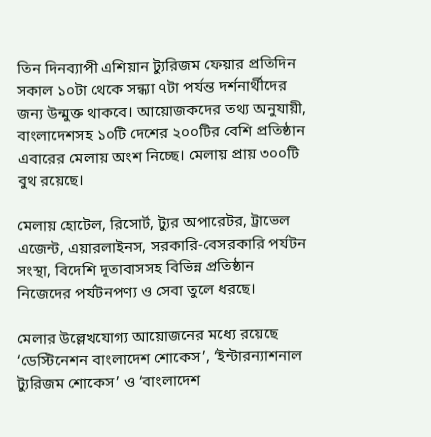তিন দিনব্যাপী এশিয়ান ট্যুরিজম ফেয়ার প্রতিদিন সকাল ১০টা থেকে সন্ধ্যা ৭টা পর্যন্ত দর্শনার্থীদের জন্য উন্মুক্ত থাকবে। আয়োজকদের তথ্য অনুযায়ী, বাংলাদেশসহ ১০টি দেশের ২০০টির বেশি প্রতিষ্ঠান এবারের মেলায় অংশ নিচ্ছে। মেলায় প্রায় ৩০০টি বুথ রয়েছে।

মেলায় হোটেল, রিসোর্ট, ট্যুর অপারেটর, ট্রাভেল এজেন্ট, এয়ারলাইনস, সরকারি-বেসরকারি পর্যটন সংস্থা, বিদেশি দূতাবাসসহ বিভিন্ন প্রতিষ্ঠান নিজেদের পর্যটনপণ্য ও সেবা তুলে ধরছে।

মেলার উল্লেখযোগ্য আয়োজনের মধ্যে রয়েছে ‘ডেস্টিনেশন বাংলাদেশ শোকেস’, ‘ইন্টারন্যাশনাল ট্যুরিজম শোকেস’ ও ‘বাংলাদেশ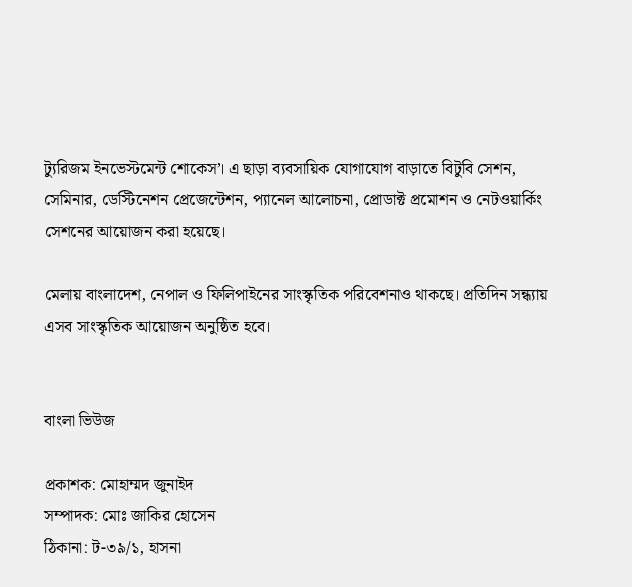ট্যুরিজম ইনভেস্টমেন্ট শোকেস’। এ ছাড়া ব্যবসায়িক যোগাযোগ বাড়াতে বিটুবি সেশন, সেমিনার, ডেস্টিনেশন প্রেজেন্টেশন, প্যানেল আলোচনা, প্রোডাক্ট প্রমোশন ও নেটওয়ার্কিং সেশনের আয়োজন করা হয়েছে।

মেলায় বাংলাদেশ, নেপাল ও ফিলিপাইনের সাংস্কৃতিক পরিবেশনাও থাকছে। প্রতিদিন সন্ধ্যায় এসব সাংস্কৃতিক আয়োজন অনুষ্ঠিত হবে।


বাংলা ভিউজ

প্রকাশক: মোহাম্মদ জুনাইদ
সম্পাদক: মোঃ জাকির হোসেন
ঠিকানা: ট-৩৯/১, হাসনা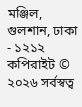মঞ্জিল, গুলশান, ঢাকা - ১২১২
কপিরাইট © ২০২৬ সর্বস্বত্ব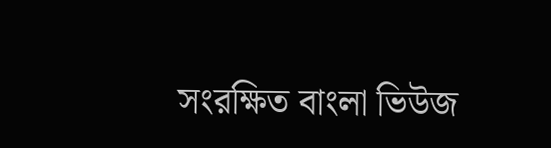সংরক্ষিত বাংলা ভিউজ